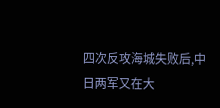四次反攻海城失败后,中日两军又在大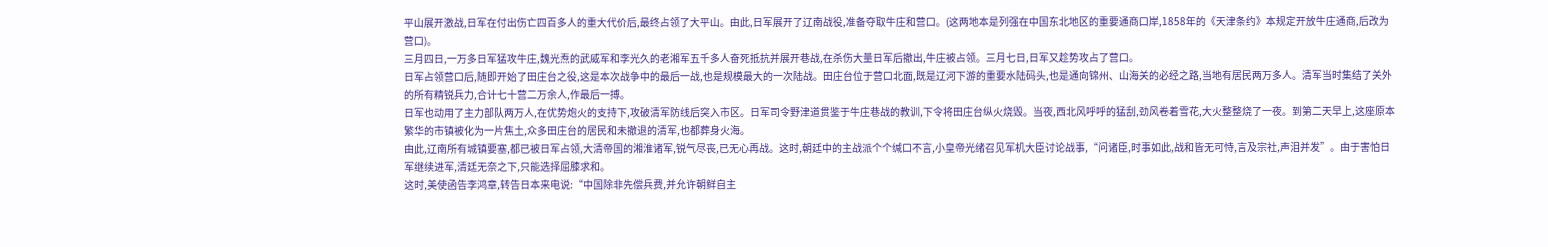平山展开激战,日军在付出伤亡四百多人的重大代价后,最终占领了大平山。由此,日军展开了辽南战役,准备夺取牛庄和营口。(这两地本是列强在中国东北地区的重要通商口岸,1858年的《天津条约》本规定开放牛庄通商,后改为营口)。
三月四日,一万多日军猛攻牛庄,魏光焘的武威军和李光久的老湘军五千多人奋死抵抗并展开巷战,在杀伤大量日军后撤出,牛庄被占领。三月七日,日军又趁势攻占了营口。
日军占领营口后,随即开始了田庄台之役,这是本次战争中的最后一战,也是规模最大的一次陆战。田庄台位于营口北面,既是辽河下游的重要水陆码头,也是通向锦州、山海关的必经之路,当地有居民两万多人。清军当时集结了关外的所有精锐兵力,合计七十营二万余人,作最后一搏。
日军也动用了主力部队两万人,在优势炮火的支持下,攻破清军防线后突入市区。日军司令野津道贯鉴于牛庄巷战的教训,下令将田庄台纵火烧毁。当夜,西北风呼呼的猛刮,劲风卷着雪花,大火整整烧了一夜。到第二天早上,这座原本繁华的市镇被化为一片焦土,众多田庄台的居民和未撤退的清军,也都葬身火海。
由此,辽南所有城镇要塞,都已被日军占领,大清帝国的湘淮诸军,锐气尽丧,已无心再战。这时,朝廷中的主战派个个缄口不言,小皇帝光绪召见军机大臣讨论战事,“问诸臣,时事如此,战和皆无可恃,言及宗社,声泪并发”。由于害怕日军继续进军,清廷无奈之下,只能选择屈膝求和。
这时,美使函告李鸿章,转告日本来电说:“中国除非先偿兵费,并允许朝鲜自主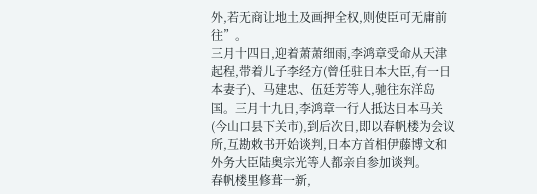外,若无商让地土及画押全权,则使臣可无庸前往”。
三月十四日,迎着萧萧细雨,李鸿章受命从天津起程,带着儿子李经方(曾任驻日本大臣,有一日本妻子)、马建忠、伍廷芳等人,驰往东洋岛国。三月十九日,李鸿章一行人抵达日本马关(今山口县下关市),到后次日,即以春帆楼为会议所,互勘敕书开始谈判,日本方首相伊藤博文和外务大臣陆奥宗光等人都亲自参加谈判。
春帆楼里修葺一新,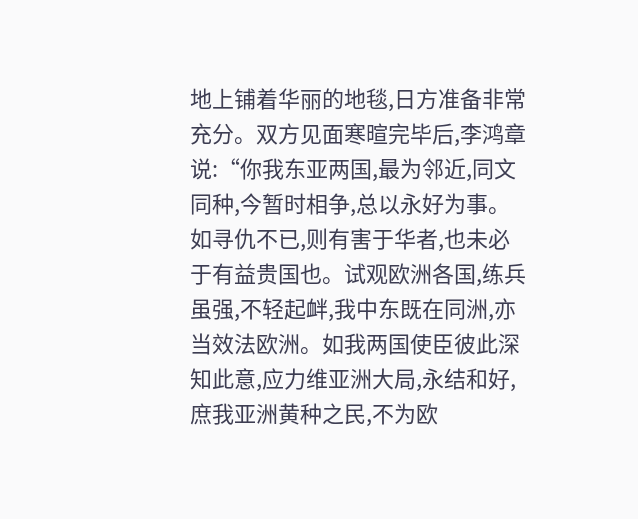地上铺着华丽的地毯,日方准备非常充分。双方见面寒暄完毕后,李鸿章说:“你我东亚两国,最为邻近,同文同种,今暂时相争,总以永好为事。如寻仇不已,则有害于华者,也未必于有益贵国也。试观欧洲各国,练兵虽强,不轻起衅,我中东既在同洲,亦当效法欧洲。如我两国使臣彼此深知此意,应力维亚洲大局,永结和好,庶我亚洲黄种之民,不为欧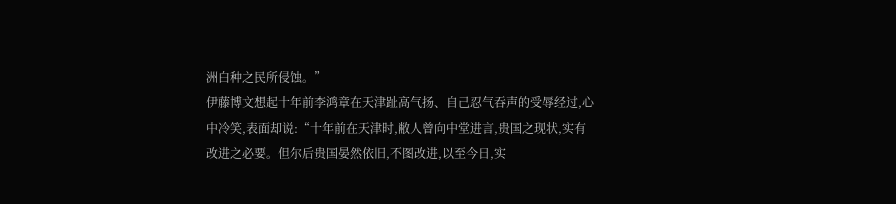洲白种之民所侵蚀。”
伊藤博文想起十年前李鸿章在天津趾高气扬、自己忍气吞声的受辱经过,心中冷笑,表面却说:“十年前在天津时,敝人曾向中堂进言,贵国之现状,实有改进之必要。但尔后贵国晏然依旧,不图改进,以至今日,实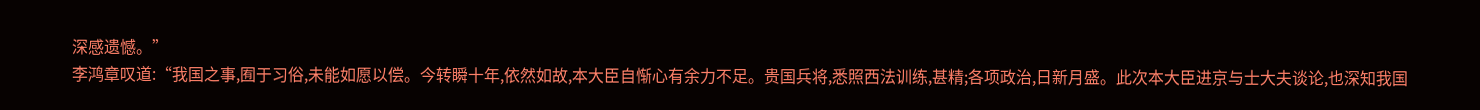深感遗憾。”
李鸿章叹道:“我国之事,囿于习俗,未能如愿以偿。今转瞬十年,依然如故,本大臣自惭心有余力不足。贵国兵将,悉照西法训练,甚精;各项政治,日新月盛。此次本大臣进京与士大夫谈论,也深知我国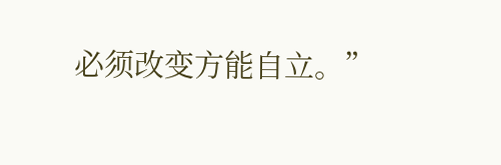必须改变方能自立。”